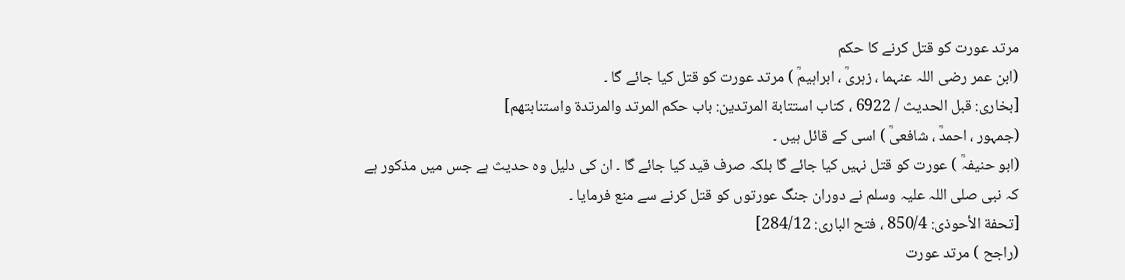مرتد عورت کو قتل کرنے کا حکم
(ابن عمر رضی اللہ عنہما ، زہریؒ ، ابراہیمؒ ) مرتد عورت کو قتل کیا جائے گا ۔
[بخارى: قبل الحديث / 6922 ، كتاب استتابة المرتدين: باب حكم المرتد والمرتدة واستنابتهم]
(جمہور ، احمدؒ ، شافعیؒ ) اسی کے قائل ہیں ۔
(ابو حنیفہؒ ) عورت کو قتل نہیں کیا جائے گا بلکہ صرف قید کیا جائے گا ۔ ان کی دلیل وہ حدیث ہے جس میں مذکور ہے کہ نبی صلی اللہ علیہ وسلم نے دوران جنگ عورتوں کو قتل کرنے سے منع فرمایا ۔
[تحفة الأحوذى: 850/4 ، فتح البارى: 284/12]
(راجح ) مرتد عورت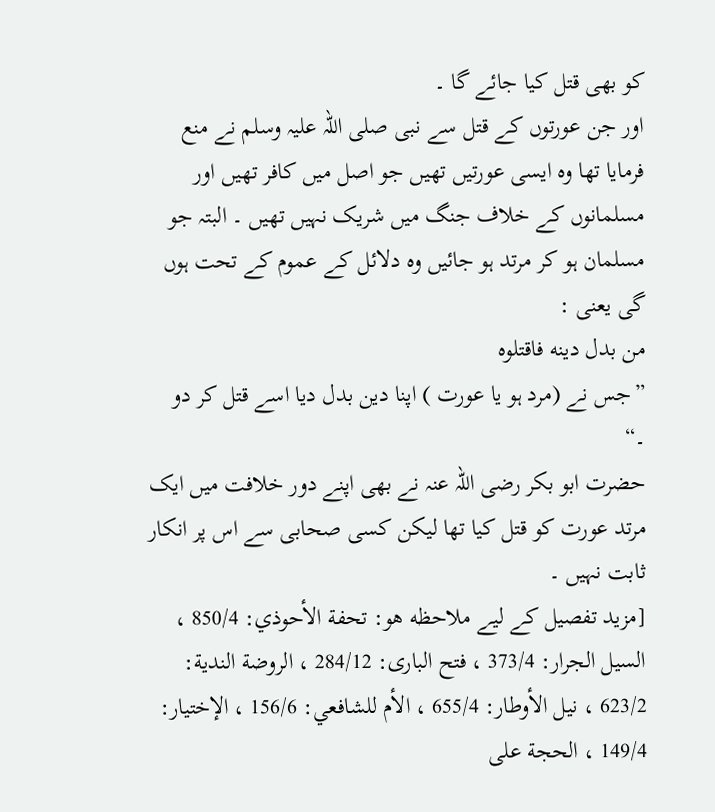کو بھی قتل کیا جائے گا ۔
اور جن عورتوں کے قتل سے نبی صلی اللہ علیہ وسلم نے منع فرمایا تھا وہ ایسی عورتیں تھیں جو اصل میں کافر تھیں اور مسلمانوں کے خلاف جنگ میں شریک نہیں تھیں ۔ البتہ جو مسلمان ہو کر مرتد ہو جائیں وہ دلائل کے عموم کے تحت ہوں گی یعنی :
من بدل دينه فاقتلوه
”جس نے (مرد ہو یا عورت ) اپنا دین بدل دیا اسے قتل کر دو ۔“
حضرت ابو بکر رضی اللہ عنہ نے بھی اپنے دور خلافت میں ایک مرتد عورت کو قتل کیا تھا لیکن کسی صحابی سے اس پر انکار ثابت نہیں ۔
[مزيد تفصيل كے ليے ملاحظه هو: تحفة الأحوذي: 850/4 ، السيل الجرار: 373/4 ، فتح البارى: 284/12 ، الروضة الندية: 623/2 ، نيل الأوطار: 655/4 ، الأم للشافعي: 156/6 ، الإختیار: 149/4 ، الحجة على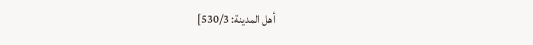أهل المدينة: 530/3]